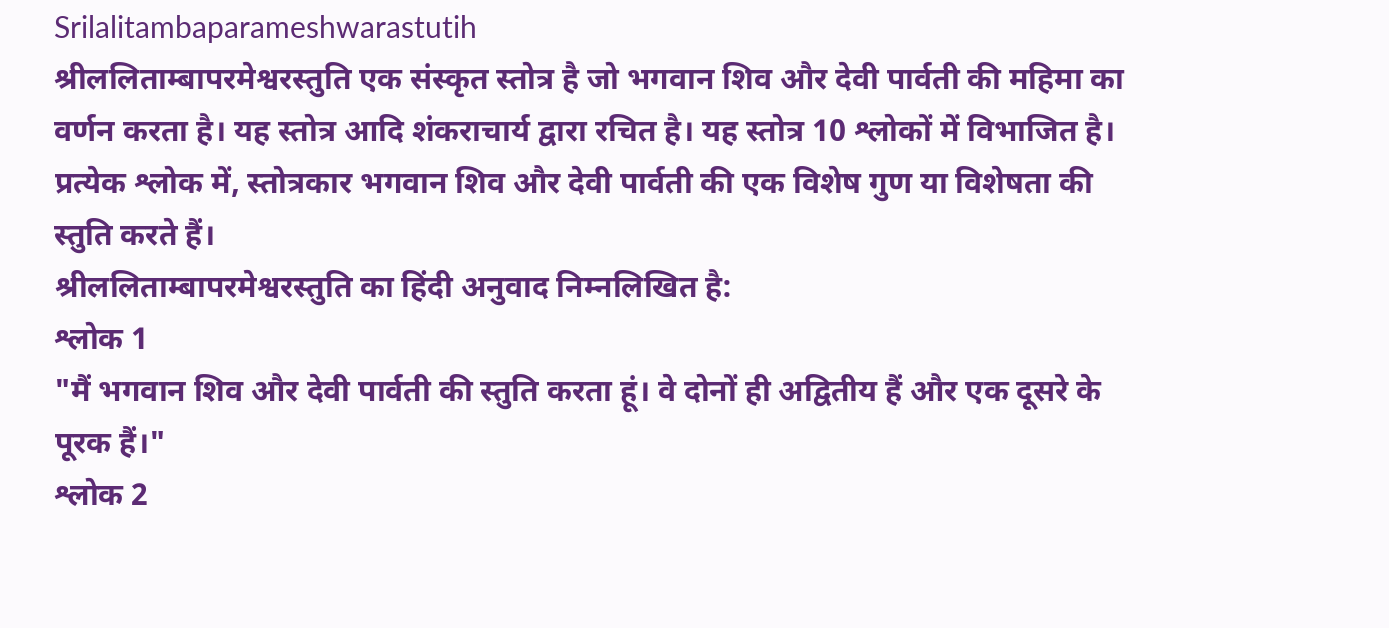Srilalitambaparameshwarastutih
श्रीललिताम्बापरमेश्वरस्तुति एक संस्कृत स्तोत्र है जो भगवान शिव और देवी पार्वती की महिमा का वर्णन करता है। यह स्तोत्र आदि शंकराचार्य द्वारा रचित है। यह स्तोत्र 10 श्लोकों में विभाजित है। प्रत्येक श्लोक में, स्तोत्रकार भगवान शिव और देवी पार्वती की एक विशेष गुण या विशेषता की स्तुति करते हैं।
श्रीललिताम्बापरमेश्वरस्तुति का हिंदी अनुवाद निम्नलिखित है:
श्लोक 1
"मैं भगवान शिव और देवी पार्वती की स्तुति करता हूं। वे दोनों ही अद्वितीय हैं और एक दूसरे के पूरक हैं।"
श्लोक 2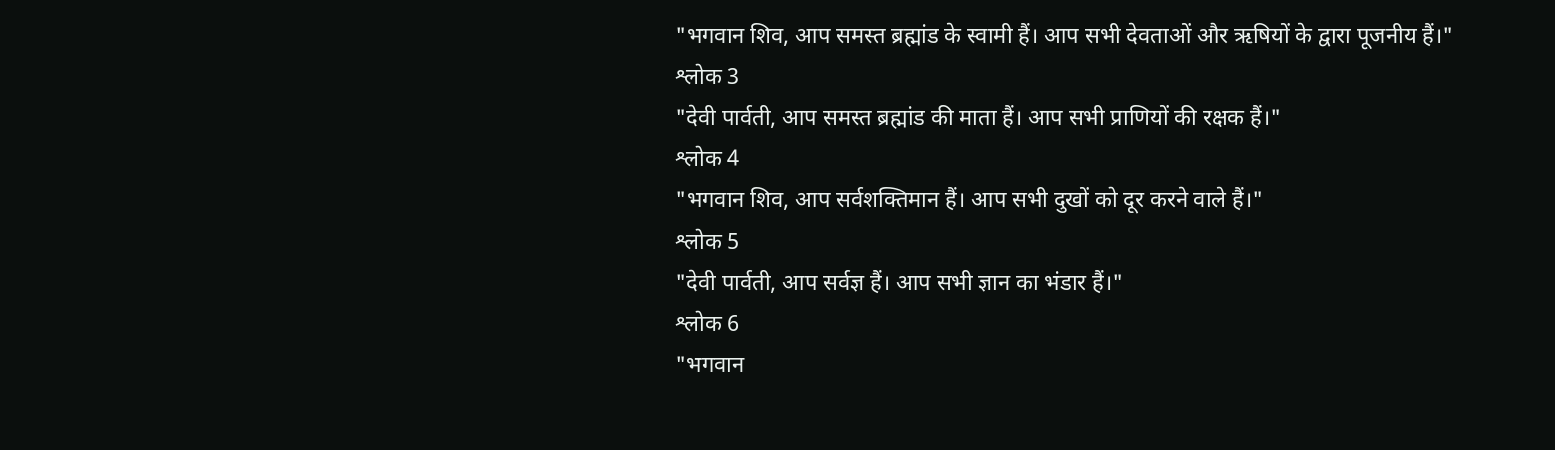"भगवान शिव, आप समस्त ब्रह्मांड के स्वामी हैं। आप सभी देवताओं और ऋषियों के द्वारा पूजनीय हैं।"
श्लोक 3
"देवी पार्वती, आप समस्त ब्रह्मांड की माता हैं। आप सभी प्राणियों की रक्षक हैं।"
श्लोक 4
"भगवान शिव, आप सर्वशक्तिमान हैं। आप सभी दुखों को दूर करने वाले हैं।"
श्लोक 5
"देवी पार्वती, आप सर्वज्ञ हैं। आप सभी ज्ञान का भंडार हैं।"
श्लोक 6
"भगवान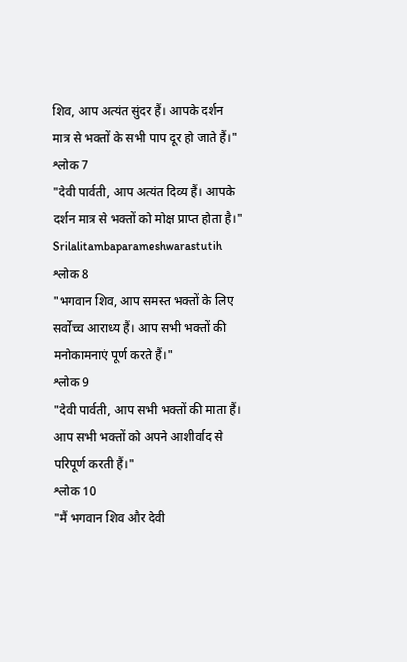शिव, आप अत्यंत सुंदर हैं। आपके दर्शन मात्र से भक्तों के सभी पाप दूर हो जाते हैं।"
श्लोक 7
"देवी पार्वती, आप अत्यंत दिव्य हैं। आपके दर्शन मात्र से भक्तों को मोक्ष प्राप्त होता है।"
Srilalitambaparameshwarastutih
श्लोक 8
"भगवान शिव, आप समस्त भक्तों के लिए सर्वोच्च आराध्य हैं। आप सभी भक्तों की मनोकामनाएं पूर्ण करते हैं।"
श्लोक 9
"देवी पार्वती, आप सभी भक्तों की माता हैं। आप सभी भक्तों को अपने आशीर्वाद से परिपूर्ण करती हैं।"
श्लोक 10
"मैं भगवान शिव और देवी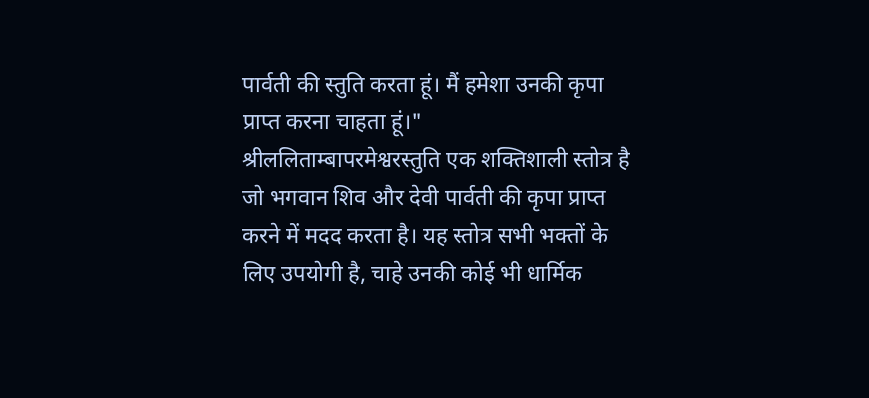पार्वती की स्तुति करता हूं। मैं हमेशा उनकी कृपा प्राप्त करना चाहता हूं।"
श्रीललिताम्बापरमेश्वरस्तुति एक शक्तिशाली स्तोत्र है जो भगवान शिव और देवी पार्वती की कृपा प्राप्त करने में मदद करता है। यह स्तोत्र सभी भक्तों के लिए उपयोगी है, चाहे उनकी कोई भी धार्मिक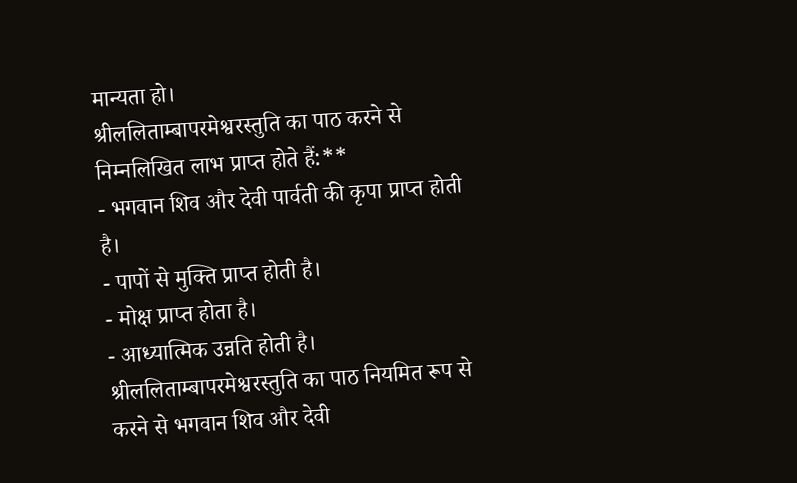मान्यता हो।
श्रीललिताम्बापरमेश्वरस्तुति का पाठ करने से निम्नलिखित लाभ प्राप्त होते हैं:**
- भगवान शिव और देवी पार्वती की कृपा प्राप्त होती है।
- पापों से मुक्ति प्राप्त होती है।
- मोक्ष प्राप्त होता है।
- आध्यात्मिक उन्नति होती है।
श्रीललिताम्बापरमेश्वरस्तुति का पाठ नियमित रूप से करने से भगवान शिव और देवी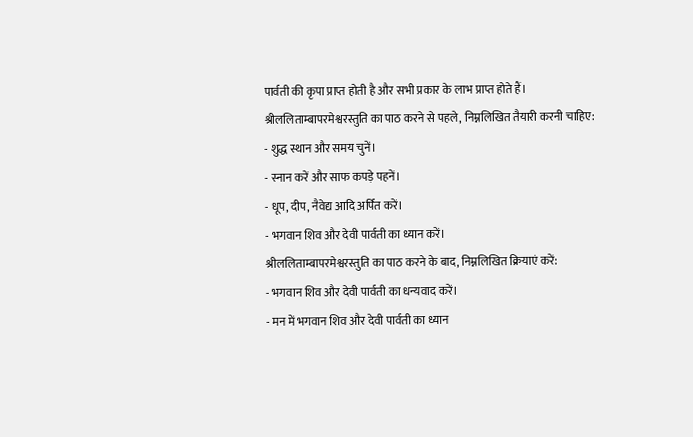पार्वती की कृपा प्राप्त होती है और सभी प्रकार के लाभ प्राप्त होते हैं।
श्रीललिताम्बापरमेश्वरस्तुति का पाठ करने से पहले, निम्नलिखित तैयारी करनी चाहिए:
- शुद्ध स्थान और समय चुनें।
- स्नान करें और साफ कपड़े पहनें।
- धूप, दीप, नैवेद्य आदि अर्पित करें।
- भगवान शिव और देवी पार्वती का ध्यान करें।
श्रीललिताम्बापरमेश्वरस्तुति का पाठ करने के बाद, निम्नलिखित क्रियाएं करें:
- भगवान शिव और देवी पार्वती का धन्यवाद करें।
- मन में भगवान शिव और देवी पार्वती का ध्यान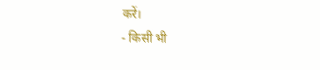करें।
- किसी भी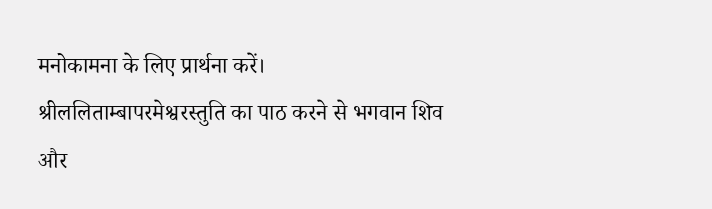मनोकामना के लिए प्रार्थना करें।
श्रीललिताम्बापरमेश्वरस्तुति का पाठ करने से भगवान शिव और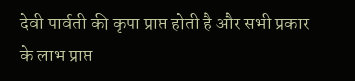देवी पार्वती की कृपा प्राप्त होती है और सभी प्रकार के लाभ प्राप्त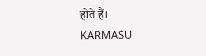होते हैं।
KARMASU